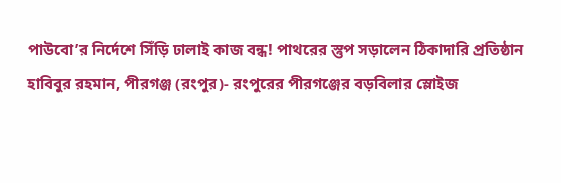পাউবো’র নির্দেশে সিঁড়ি ঢালাই কাজ বন্ধ! পাথরের স্তুপ সড়ালেন ঠিকাদারি প্রতিষ্ঠান
হাবিবুর রহমান, পীরগঞ্জ (রংপুর)- রংপুরের পীরগঞ্জের বড়বিলার স্লোইজ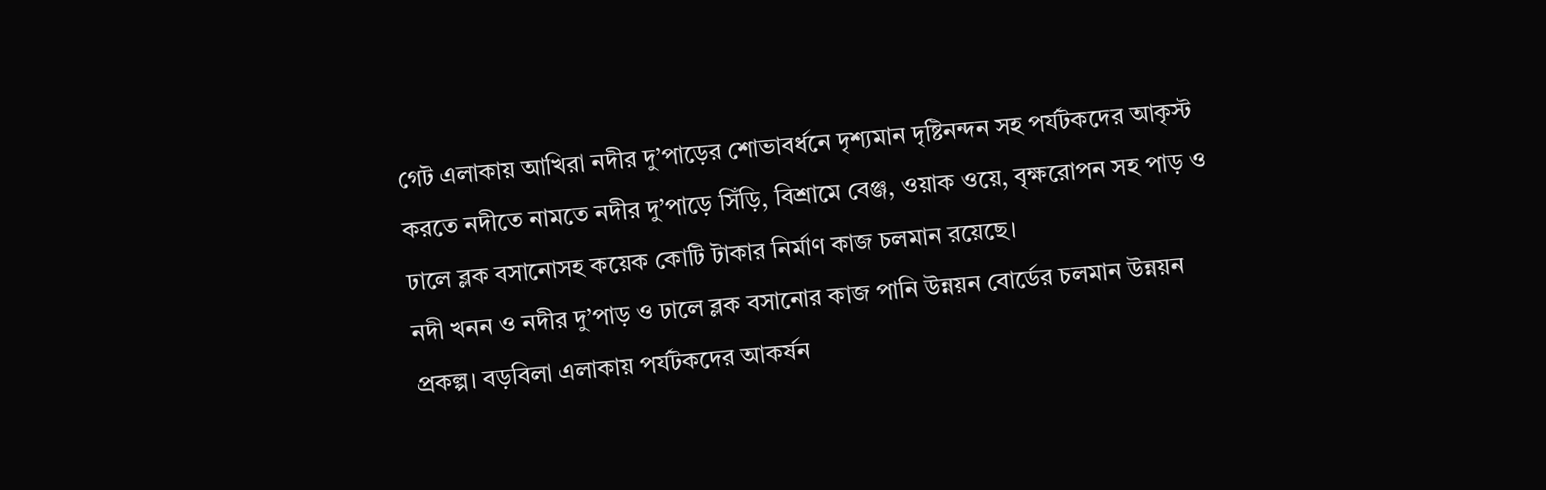গেট এলাকায় আখিরা নদীর দু’পাড়ের শোভাবর্ধনে দৃশ্যমান দৃষ্টিনন্দন সহ পর্যটকদের আকৃস্ট করতে নদীতে নামতে নদীর দু’পাড়ে সিঁড়ি, বিশ্রামে বেঞ্জ, ওয়াক ওয়ে, বৃক্ষরোপন সহ পাড় ও ঢালে ব্লক বসানোসহ কয়েক কোটি টাকার নির্মাণ কাজ চলমান রয়েছে।
নদী খনন ও নদীর দু’পাড় ও ঢালে ব্লক বসানোর কাজ পানি উন্নয়ন বোর্ডের চলমান উন্নয়ন প্রকল্প। বড়বিলা এলাকায় পর্যটকদের আকর্ষন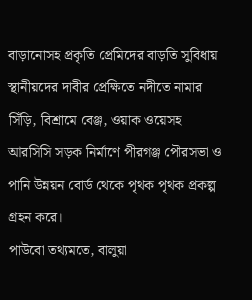বাড়ানোসহ প্রকৃতি প্রেমিদের বাড়তি সুবিধায় স্থানীয়দের দাবীর প্রেক্ষিতে নদীতে নামার সিঁড়ি, বিশ্রামে বেঞ্জ, ওয়াক ওয়েসহ আরসিসি সড়ক নির্মাণে পীরগঞ্জ পৌরসভা ও পানি উন্নয়ন বোর্ড থেকে পৃথক পৃথক প্রকল্প গ্রহন করে।
পাউবো তথ্যমতে, বালুয়া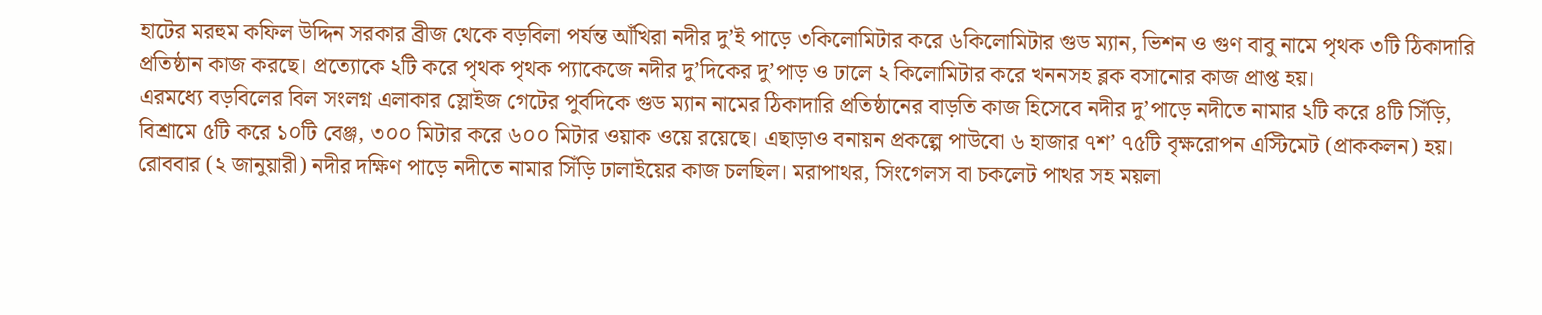হাটের মরহুম কফিল উদ্দিন সরকার ব্রীজ থেকে বড়বিলা পর্যন্ত আঁখিরা নদীর দু’ই পাড়ে ৩কিলোমিটার করে ৬কিলোমিটার গুড ম্যান, ভিশন ও গুণ বাবু নামে পৃথক ৩টি ঠিকাদারি প্রতিষ্ঠান কাজ করছে। প্রত্যোকে ২টি করে পৃথক পৃথক প্যাকেজে নদীর দু’দিকের দু’পাড় ও ঢালে ২ কিলোমিটার করে খননসহ ব্লক বসানোর কাজ প্রাপ্ত হয়।
এরমধ্যে বড়বিলের বিল সংলগ্ন এলাকার স্লোইজ গেটের পুর্বদিকে গুড ম্যান নামের ঠিকাদারি প্রতিষ্ঠানের বাড়তি কাজ হিসেবে নদীর দু’পাড়ে নদীতে নামার ২টি করে ৪টি সিঁড়ি, বিশ্রামে ৫টি করে ১০টি বেঞ্জ, ৩০০ মিটার করে ৬০০ মিটার ওয়াক ওয়ে রয়েছে। এছাড়াও বনায়ন প্রকল্পে পাউবো ৬ হাজার ৭শ’ ৭৫টি বৃক্ষরোপন এস্টিমেট (প্রাককলন) হয়।
রোববার (২ জানুয়ারী) নদীর দক্ষিণ পাড়ে নদীতে নামার সিঁড়ি ঢালাইয়ের কাজ চলছিল। মরাপাথর, সিংগেলস বা চকলেট পাথর সহ ময়লা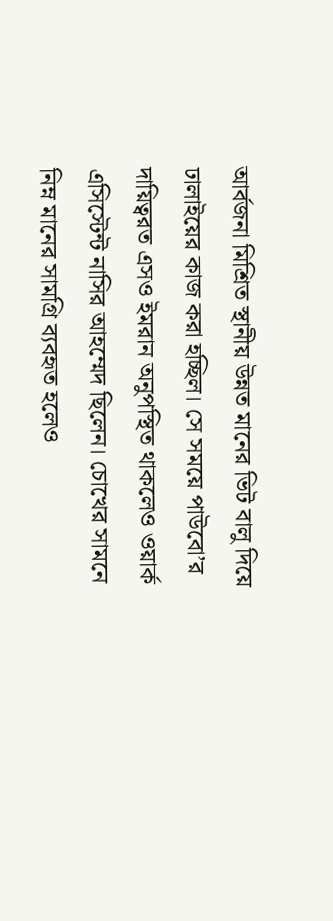আর্বজনা মিশ্রিত স্থানীয় উন্নত মানের ভিট বালু দিয়ে ঢালাইয়ের কাজ করা হচ্ছিল। সে সময়ে পাউবো’র দায়িত্বরত এসও ইমরান অনুপস্থিত থাকলেও ওয়ার্ক এসিস্টেন্ট নাসির আহম্মেদ ছিলেন। চোখের সামনে নিম্ন মানের সামগ্রি ব্যবহৃত হলেও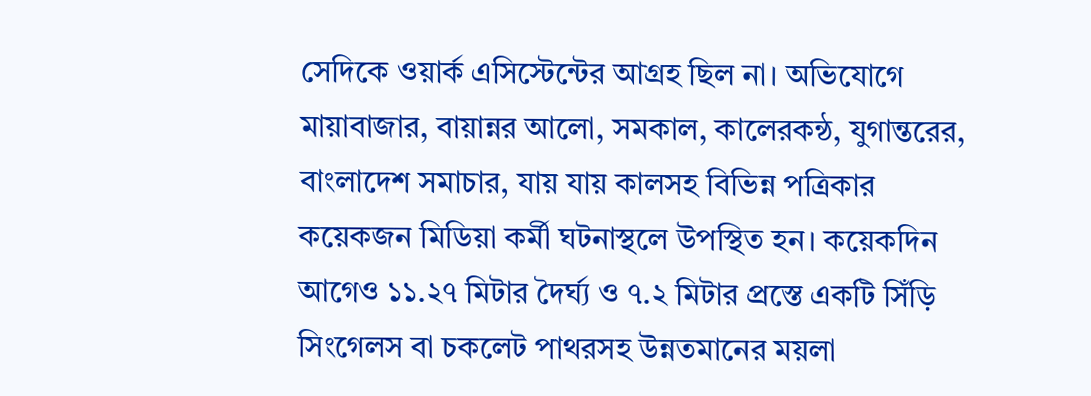সেদিকে ওয়ার্ক এসিস্টেন্টের আগ্রহ ছিল না। অভিযোগে মায়াবাজার, বায়ান্নর আলো, সমকাল, কালেরকন্ঠ, যুগান্তরের, বাংলাদেশ সমাচার, যায় যায় কালসহ বিভিন্ন পত্রিকার কয়েকজন মিডিয়া কর্মী ঘটনাস্থলে উপস্থিত হন। কয়েকদিন আগেও ১১.২৭ মিটার দৈর্ঘ্য ও ৭.২ মিটার প্রস্তে একটি সিঁড়ি সিংগেলস বা চকলেট পাথরসহ উন্নতমানের ময়লা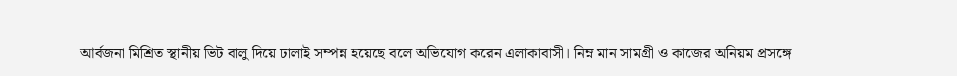আর্বজনা মিশ্রিত স্থানীয় ভিট বালু দিয়ে ঢালাই সম্পন্ন হয়েছে বলে অভিযোগ করেন এলাকাবাসী। নিম্ন মান সামগ্রী ও কাজের অনিয়ম প্রসঙ্গে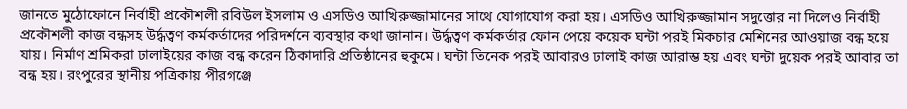জানতে মুঠোফোনে নির্বাহী প্রকৌশলী রবিউল ইসলাম ও এসডিও আখিরুজ্জামানের সাথে যোগাযোগ করা হয়। এসডিও আখিরুজ্জামান সদুত্তোর না দিলেও নির্বাহী প্রকৌশলী কাজ বন্ধসহ উর্দ্ধত্বণ কর্মকর্তাদের পরিদর্শনে ব্যবস্থার কথা জানান। উর্দ্ধত্বণ কর্মকর্তার ফোন পেয়ে কয়েক ঘন্টা পরই মিকচার মেশিনের আওয়াজ বন্ধ হয়ে যায়। নির্মাণ শ্রমিকরা ঢালাইয়ের কাজ বন্ধ করেন ঠিকাদারি প্রতিষ্ঠানের হুকুমে। ঘন্টা তিনেক পরই আবারও ঢালাই কাজ আরাম্ভ হয় এবং ঘন্টা দুয়েক পরই আবার তা বন্ধ হয়। রংপুরের স্থানীয় পত্রিকায় পীরগঞ্জে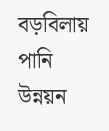বড়বিলায় পানি উন্নয়ন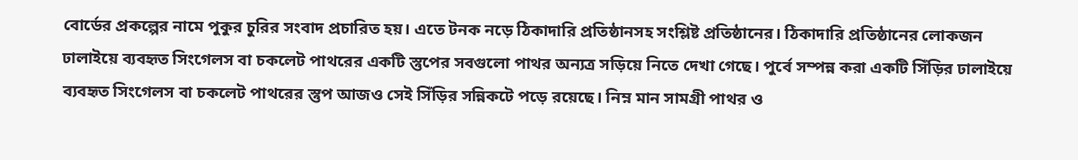বোর্ডের প্রকল্পের নামে পুকুর চুরির সংবাদ প্রচারিত হয়। এতে টনক নড়ে ঠিকাদারি প্রতিষ্ঠানসহ সংশ্লিষ্ট প্রতিষ্ঠানের। ঠিকাদারি প্রতিষ্ঠানের লোকজন ঢালাইয়ে ব্যবহৃত সিংগেলস বা চকলেট পাথরের একটি স্তুপের সবগুলো পাথর অন্যত্র সড়িয়ে নিতে দেখা গেছে। পুর্বে সম্পন্ন করা একটি সিঁড়ির ঢালাইয়ে ব্যবহৃত সিংগেলস বা চকলেট পাথরের স্তুপ আজও সেই সিঁড়ির সন্নিকটে পড়ে রয়েছে। নিম্ন মান সামগ্রী পাথর ও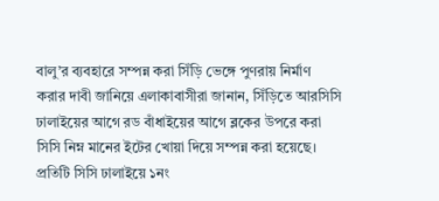বালু’র ব্যবহারে সম্পন্ন করা সিঁড়ি ভেঙ্গে পুণরায় নির্মাণ করার দাবী জানিয়ে এলাকাবাসীরা জানান, সিঁড়িতে আরসিসি ঢালাইয়ের আগে রড বাঁধাইয়ের আগে ব্লকের উপরে করা সিসি নিম্ন মানের ইটের খোয়া দিয়ে সম্পন্ন করা হয়েছে। প্রতিটি সিসি ঢালাইয়ে ১নং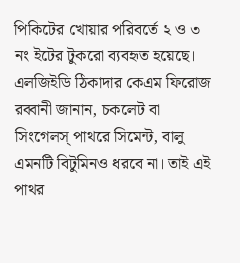পিকিটের খোয়ার পরিবর্তে ২ ও ৩ নং ইটের টুকরো ব্যবহৃত হয়েছে।
এলজিইডি ঠিকাদার কেএম ফিরোজ রব্বানী জানান, চকলেট বা সিংগেলস্ পাথরে সিমেন্ট, বালু এমনটি বিটুমিনও ধরবে না। তাই এই পাথর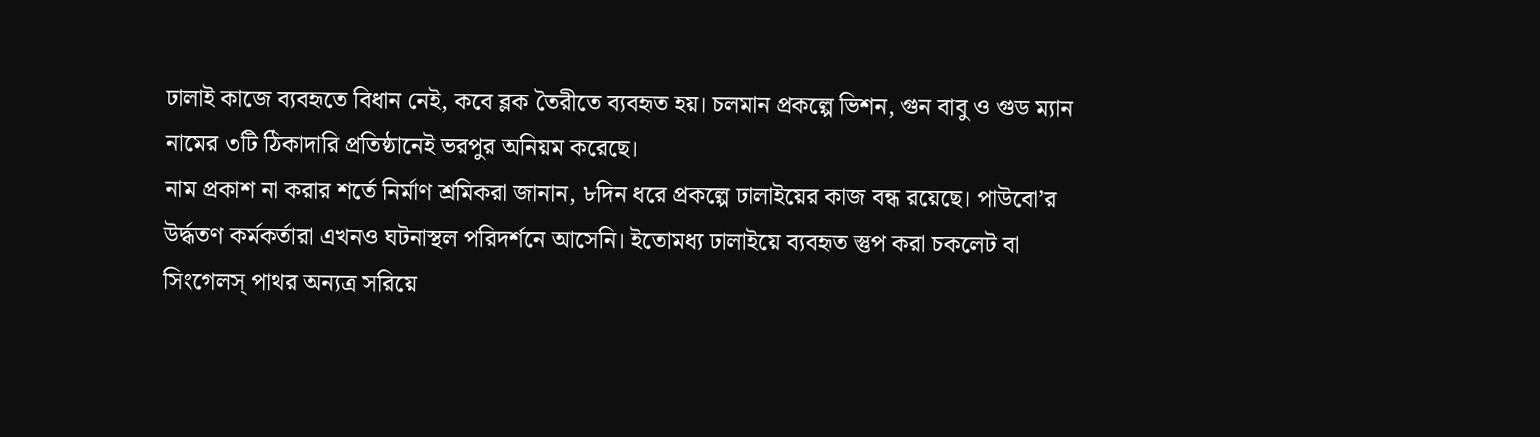ঢালাই কাজে ব্যবহৃতে বিধান নেই, কবে ব্লক তৈরীতে ব্যবহৃত হয়। চলমান প্রকল্পে ভিশন, গুন বাবু ও গুড ম্যান নামের ৩টি ঠিকাদারি প্রতিষ্ঠানেই ভরপুর অনিয়ম করেছে।
নাম প্রকাশ না করার শর্তে নির্মাণ শ্রমিকরা জানান, ৮দিন ধরে প্রকল্পে ঢালাইয়ের কাজ বন্ধ রয়েছে। পাউবো’র উর্দ্ধতণ কর্মকর্তারা এখনও ঘটনাস্থল পরিদর্শনে আসেনি। ইতোমধ্য ঢালাইয়ে ব্যবহৃত স্তুপ করা চকলেট বা সিংগেলস্ পাথর অন্যত্র সরিয়ে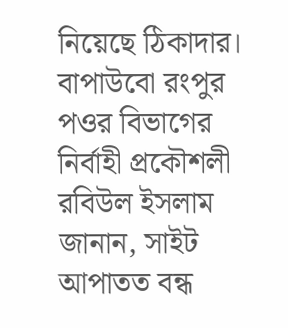নিয়েছে ঠিকাদার।
বাপাউবো রংপুর পওর বিভাগের নির্বাহী প্রকৌশলী রবিউল ইসলাম জানান, সাইট আপাতত বন্ধ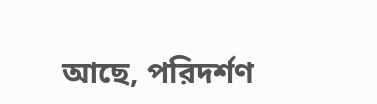আছে, পরিদর্শণ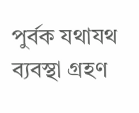পুর্বক যথাযথ ব্যবস্থা গ্রহণ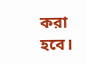করা হবে।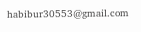habibur30553@gmail.com